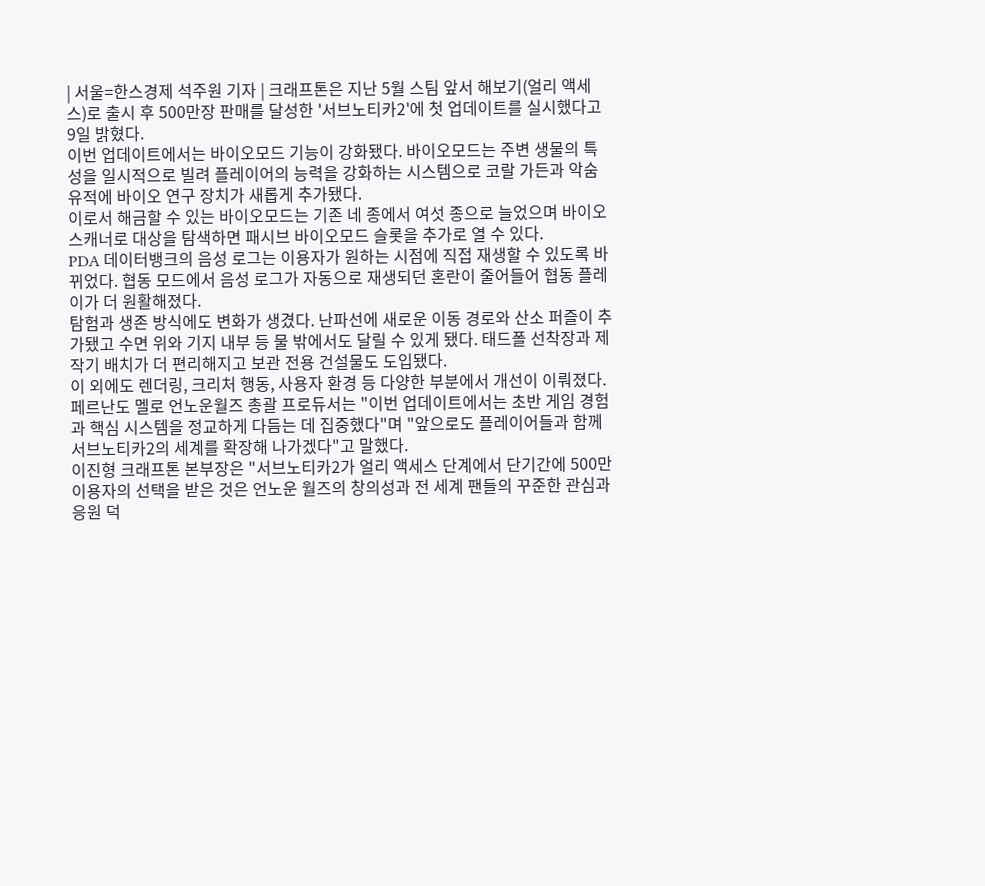| 서울=한스경제 석주원 기자 | 크래프톤은 지난 5월 스팀 앞서 해보기(얼리 액세스)로 출시 후 500만장 판매를 달성한 '서브노티카2'에 첫 업데이트를 실시했다고 9일 밝혔다.
이번 업데이트에서는 바이오모드 기능이 강화됐다. 바이오모드는 주변 생물의 특성을 일시적으로 빌려 플레이어의 능력을 강화하는 시스템으로 코랄 가든과 악숨 유적에 바이오 연구 장치가 새롭게 추가됐다.
이로서 해금할 수 있는 바이오모드는 기존 네 종에서 여섯 종으로 늘었으며 바이오스캐너로 대상을 탐색하면 패시브 바이오모드 슬롯을 추가로 열 수 있다.
PDA 데이터뱅크의 음성 로그는 이용자가 원하는 시점에 직접 재생할 수 있도록 바뀌었다. 협동 모드에서 음성 로그가 자동으로 재생되던 혼란이 줄어들어 협동 플레이가 더 원활해졌다.
탐험과 생존 방식에도 변화가 생겼다. 난파선에 새로운 이동 경로와 산소 퍼즐이 추가됐고 수면 위와 기지 내부 등 물 밖에서도 달릴 수 있게 됐다. 태드폴 선착장과 제작기 배치가 더 편리해지고 보관 전용 건설물도 도입됐다.
이 외에도 렌더링, 크리처 행동, 사용자 환경 등 다양한 부분에서 개선이 이뤄졌다.
페르난도 멜로 언노운월즈 총괄 프로듀서는 "이번 업데이트에서는 초반 게임 경험과 핵심 시스템을 정교하게 다듬는 데 집중했다"며 "앞으로도 플레이어들과 함께 서브노티카2의 세계를 확장해 나가겠다"고 말했다.
이진형 크래프톤 본부장은 "서브노티카2가 얼리 액세스 단계에서 단기간에 500만 이용자의 선택을 받은 것은 언노운 월즈의 창의성과 전 세계 팬들의 꾸준한 관심과 응원 덕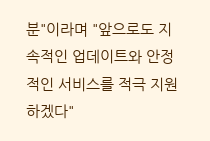분"이라며 "앞으로도 지속적인 업데이트와 안정적인 서비스를 적극 지원하겠다"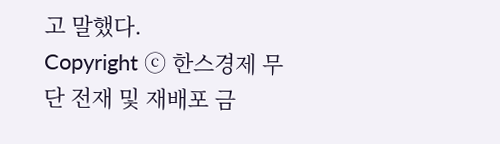고 말했다.
Copyright ⓒ 한스경제 무단 전재 및 재배포 금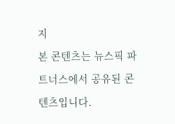지
본 콘텐츠는 뉴스픽 파트너스에서 공유된 콘텐츠입니다.